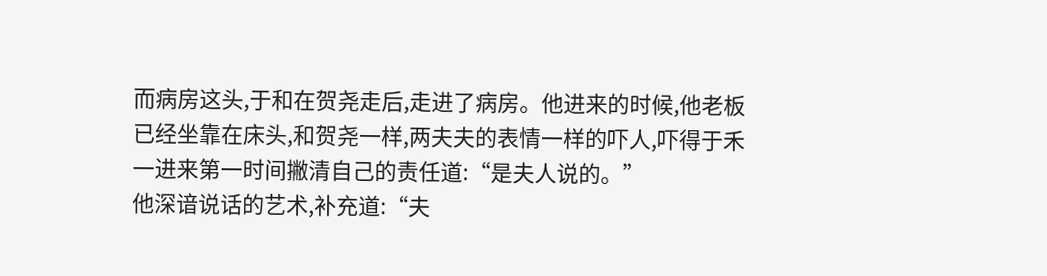而病房这头,于和在贺尧走后,走进了病房。他进来的时候,他老板已经坐靠在床头,和贺尧一样,两夫夫的表情一样的吓人,吓得于禾一进来第一时间撇清自己的责任道:“是夫人说的。”
他深谙说话的艺术,补充道:“夫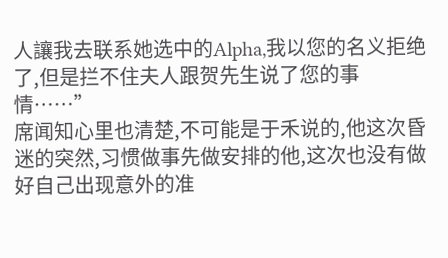人讓我去联系她选中的Alpha,我以您的名义拒绝了,但是拦不住夫人跟贺先生说了您的事情……”
席闻知心里也清楚,不可能是于禾说的,他这次昏迷的突然,习惯做事先做安排的他,这次也没有做好自己出现意外的准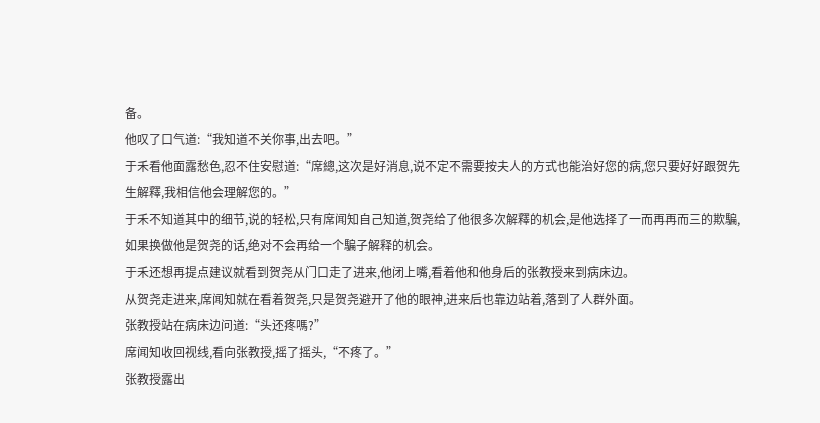备。
他叹了口气道:“我知道不关你事,出去吧。”
于禾看他面露愁色,忍不住安慰道:“席總,这次是好消息,说不定不需要按夫人的方式也能治好您的病,您只要好好跟贺先生解釋,我相信他会理解您的。”
于禾不知道其中的细节,说的轻松,只有席闻知自己知道,贺尧给了他很多次解釋的机会,是他选择了一而再再而三的欺騙,如果换做他是贺尧的话,绝对不会再给一个騙子解释的机会。
于禾还想再提点建议就看到贺尧从门口走了进来,他闭上嘴,看着他和他身后的张教授来到病床边。
从贺尧走进来,席闻知就在看着贺尧,只是贺尧避开了他的眼神,进来后也靠边站着,落到了人群外面。
张教授站在病床边问道:“头还疼嗎?”
席闻知收回视线,看向张教授,摇了摇头,“不疼了。”
张教授露出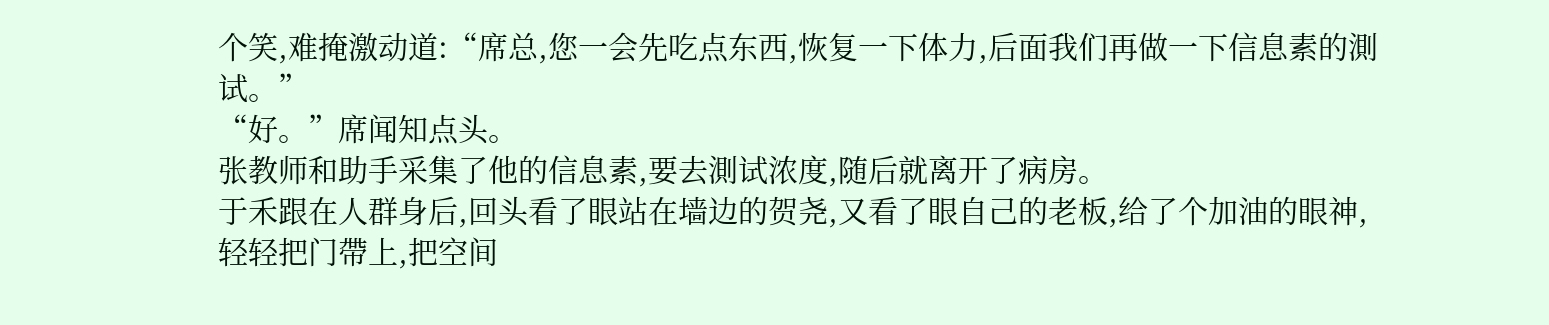个笑,难掩激动道:“席总,您一会先吃点东西,恢复一下体力,后面我们再做一下信息素的測试。”
“好。”席闻知点头。
张教师和助手采集了他的信息素,要去測试浓度,随后就离开了病房。
于禾跟在人群身后,回头看了眼站在墙边的贺尧,又看了眼自己的老板,给了个加油的眼神,轻轻把门帶上,把空间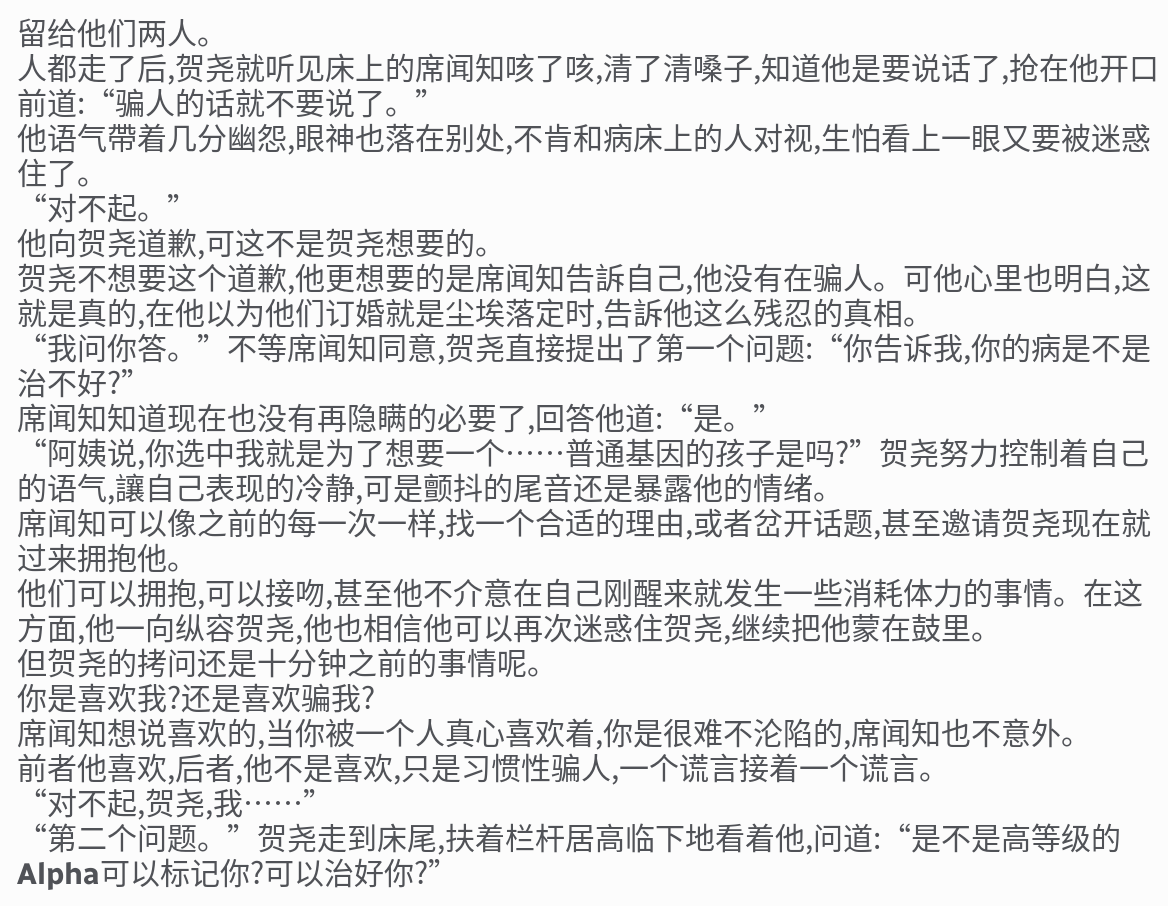留给他们两人。
人都走了后,贺尧就听见床上的席闻知咳了咳,清了清嗓子,知道他是要说话了,抢在他开口前道:“骗人的话就不要说了。”
他语气帶着几分幽怨,眼神也落在别处,不肯和病床上的人对视,生怕看上一眼又要被迷惑住了。
“对不起。”
他向贺尧道歉,可这不是贺尧想要的。
贺尧不想要这个道歉,他更想要的是席闻知告訴自己,他没有在骗人。可他心里也明白,这就是真的,在他以为他们订婚就是尘埃落定时,告訴他这么残忍的真相。
“我问你答。”不等席闻知同意,贺尧直接提出了第一个问题:“你告诉我,你的病是不是治不好?”
席闻知知道现在也没有再隐瞒的必要了,回答他道:“是。”
“阿姨说,你选中我就是为了想要一个……普通基因的孩子是吗?”贺尧努力控制着自己的语气,讓自己表现的冷静,可是颤抖的尾音还是暴露他的情绪。
席闻知可以像之前的每一次一样,找一个合适的理由,或者岔开话题,甚至邀请贺尧现在就过来拥抱他。
他们可以拥抱,可以接吻,甚至他不介意在自己刚醒来就发生一些消耗体力的事情。在这方面,他一向纵容贺尧,他也相信他可以再次迷惑住贺尧,继续把他蒙在鼓里。
但贺尧的拷问还是十分钟之前的事情呢。
你是喜欢我?还是喜欢骗我?
席闻知想说喜欢的,当你被一个人真心喜欢着,你是很难不沦陷的,席闻知也不意外。
前者他喜欢,后者,他不是喜欢,只是习惯性骗人,一个谎言接着一个谎言。
“对不起,贺尧,我……”
“第二个问题。”贺尧走到床尾,扶着栏杆居高临下地看着他,问道:“是不是高等级的Alpha可以标记你?可以治好你?”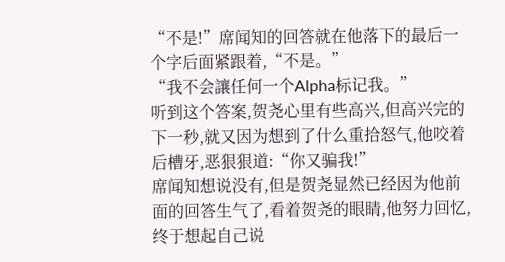“不是!”席闻知的回答就在他落下的最后一个字后面紧跟着,“不是。”
“我不会讓任何一个Alpha标记我。”
听到这个答案,贺尧心里有些高兴,但高兴完的下一秒,就又因为想到了什么重拾怒气,他咬着后槽牙,恶狠狠道:“你又骗我!”
席闻知想说没有,但是贺尧显然已经因为他前面的回答生气了,看着贺尧的眼睛,他努力回忆,终于想起自己说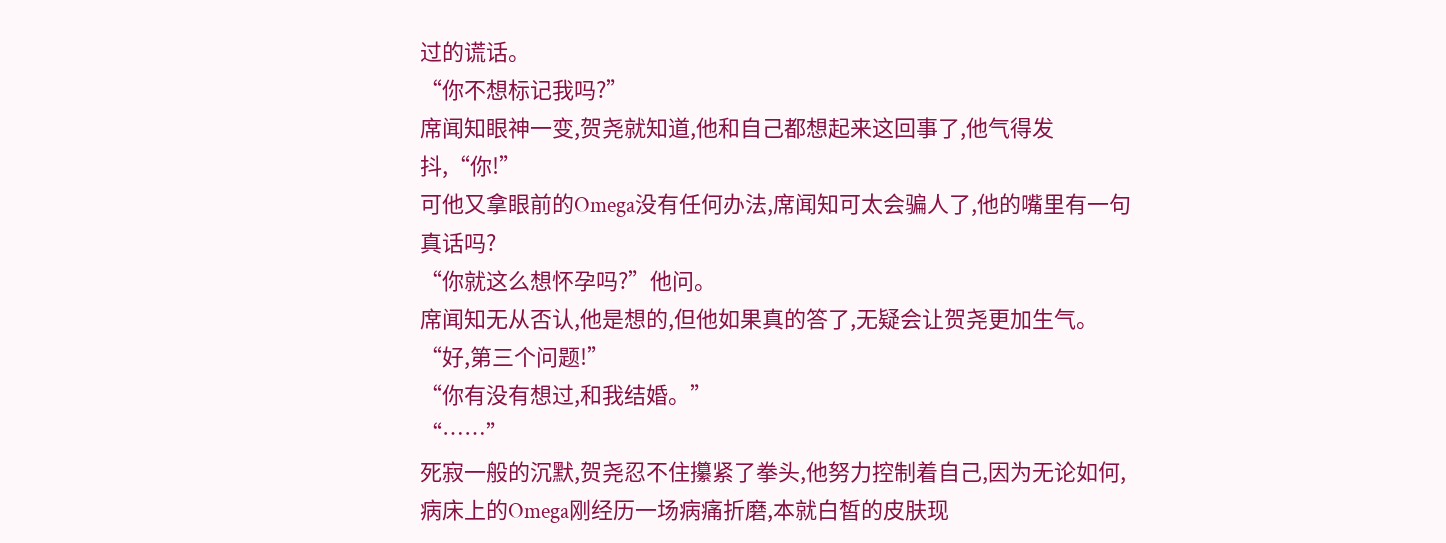过的谎话。
“你不想标记我吗?”
席闻知眼神一变,贺尧就知道,他和自己都想起来这回事了,他气得发抖,“你!”
可他又拿眼前的Omega没有任何办法,席闻知可太会骗人了,他的嘴里有一句真话吗?
“你就这么想怀孕吗?”他问。
席闻知无从否认,他是想的,但他如果真的答了,无疑会让贺尧更加生气。
“好,第三个问题!”
“你有没有想过,和我结婚。”
“……”
死寂一般的沉默,贺尧忍不住攥紧了拳头,他努力控制着自己,因为无论如何,病床上的Omega刚经历一场病痛折磨,本就白皙的皮肤现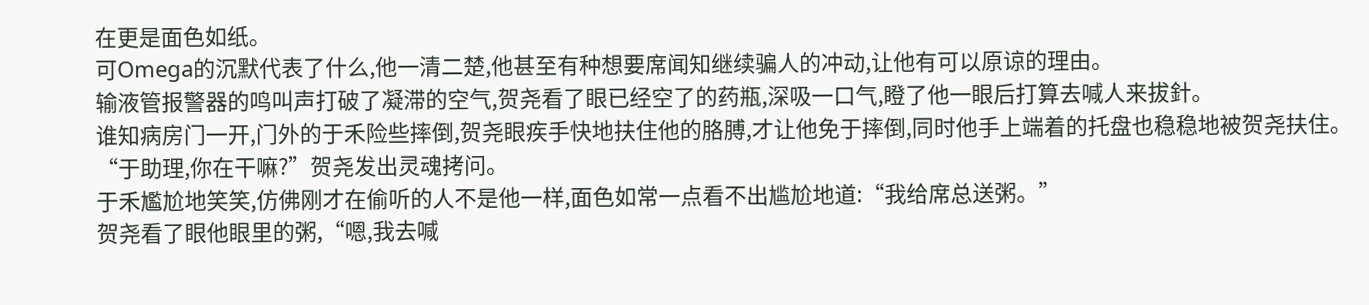在更是面色如纸。
可Omega的沉默代表了什么,他一清二楚,他甚至有种想要席闻知继续骗人的冲动,让他有可以原谅的理由。
输液管报警器的鸣叫声打破了凝滞的空气,贺尧看了眼已经空了的药瓶,深吸一口气,瞪了他一眼后打算去喊人来拔針。
谁知病房门一开,门外的于禾险些摔倒,贺尧眼疾手快地扶住他的胳膊,才让他免于摔倒,同时他手上端着的托盘也稳稳地被贺尧扶住。
“于助理,你在干嘛?”贺尧发出灵魂拷问。
于禾尷尬地笑笑,仿佛刚才在偷听的人不是他一样,面色如常一点看不出尴尬地道:“我给席总送粥。”
贺尧看了眼他眼里的粥,“嗯,我去喊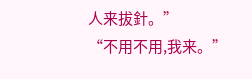人来拔針。”
“不用不用,我来。”